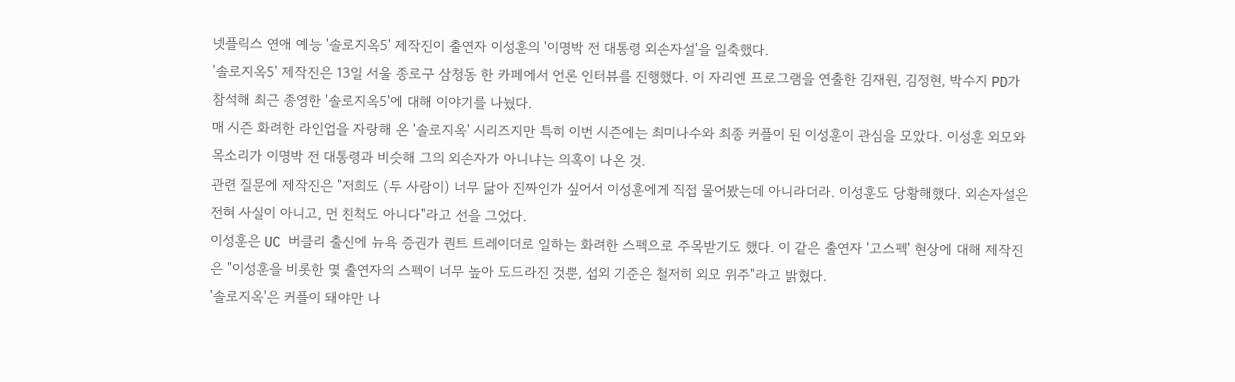넷플릭스 연애 예능 '솔로지옥5' 제작진이 출연자 이성훈의 '이명박 전 대통령 외손자설'을 일축했다.
'솔로지옥5' 제작진은 13일 서울 종로구 삼청동 한 카페에서 언론 인터뷰를 진행했다. 이 자리엔 프로그램을 연출한 김재원, 김정현, 박수지 PD가 참석해 최근 종영한 '솔로지옥5'에 대해 이야기를 나눴다.
매 시즌 화려한 라인업을 자랑해 온 '솔로지옥' 시리즈지만 특히 이번 시즌에는 최미나수와 최종 커플이 된 이성훈이 관심을 모았다. 이성훈 외모와 목소리가 이명박 전 대통령과 비슷해 그의 외손자가 아니냐는 의혹이 나온 것.
관련 질문에 제작진은 "저희도 (두 사람이) 너무 닮아 진짜인가 싶어서 이성훈에게 직접 물어봤는데 아니라더라. 이성훈도 당황해했다. 외손자설은 전혀 사실이 아니고, 먼 친척도 아니다"라고 선을 그었다.
이성훈은 UC 버클리 출신에 뉴욕 증권가 퀀트 트레이더로 일하는 화려한 스펙으로 주목받기도 했다. 이 같은 출연자 '고스펙' 현상에 대해 제작진은 "이성훈을 비롯한 몇 출연자의 스펙이 너무 높아 도드라진 것뿐, 섭외 기준은 철저히 외모 위주"라고 밝혔다.
'솔로지옥'은 커플이 돼야만 나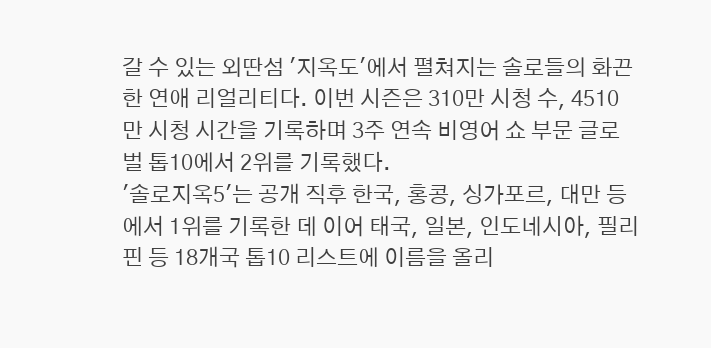갈 수 있는 외딴섬 '지옥도'에서 펼쳐지는 솔로들의 화끈한 연애 리얼리티다. 이번 시즌은 310만 시청 수, 4510만 시청 시간을 기록하며 3주 연속 비영어 쇼 부문 글로벌 톱10에서 2위를 기록했다.
'솔로지옥5'는 공개 직후 한국, 홍콩, 싱가포르, 대만 등에서 1위를 기록한 데 이어 태국, 일본, 인도네시아, 필리핀 등 18개국 톱10 리스트에 이름을 올리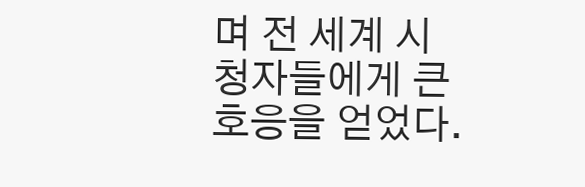며 전 세계 시청자들에게 큰 호응을 얻었다.